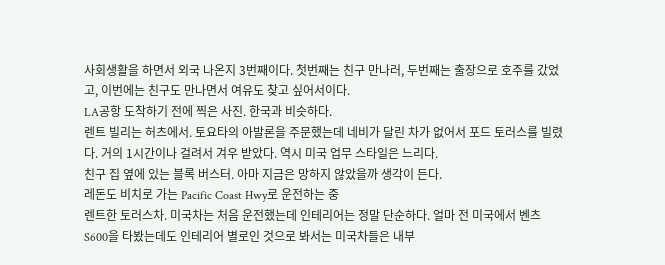사회생활을 하면서 외국 나온지 3번째이다. 첫번째는 친구 만나러, 두번째는 출장으로 호주를 갔었고, 이번에는 친구도 만나면서 여유도 찾고 싶어서이다.
LA공항 도착하기 전에 찍은 사진. 한국과 비슷하다.
렌트 빌리는 허츠에서. 토요타의 아발론을 주문했는데 네비가 달린 차가 없어서 포드 토러스를 빌렸다. 거의 1시간이나 걸려서 겨우 받았다. 역시 미국 업무 스타일은 느리다.
친구 집 옆에 있는 블록 버스터. 아마 지금은 망하지 않았을까 생각이 든다.
레돈도 비치로 가는 Pacific Coast Hwy로 운전하는 중
렌트한 토러스차. 미국차는 처음 운전했는데 인테리어는 정말 단순하다. 얼마 전 미국에서 벤츠 S600을 타봤는데도 인테리어 별로인 것으로 봐서는 미국차들은 내부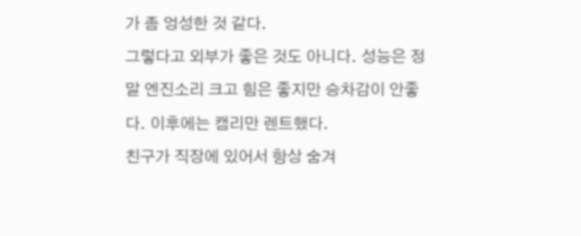가 좀 엉성한 것 같다.
그렇다고 외부가 좋은 것도 아니다. 성능은 정말 엔진소리 크고 힘은 좋지만 승차감이 안좋다. 이후에는 캠리만 렌트했다.
친구가 직장에 있어서 항상 숨겨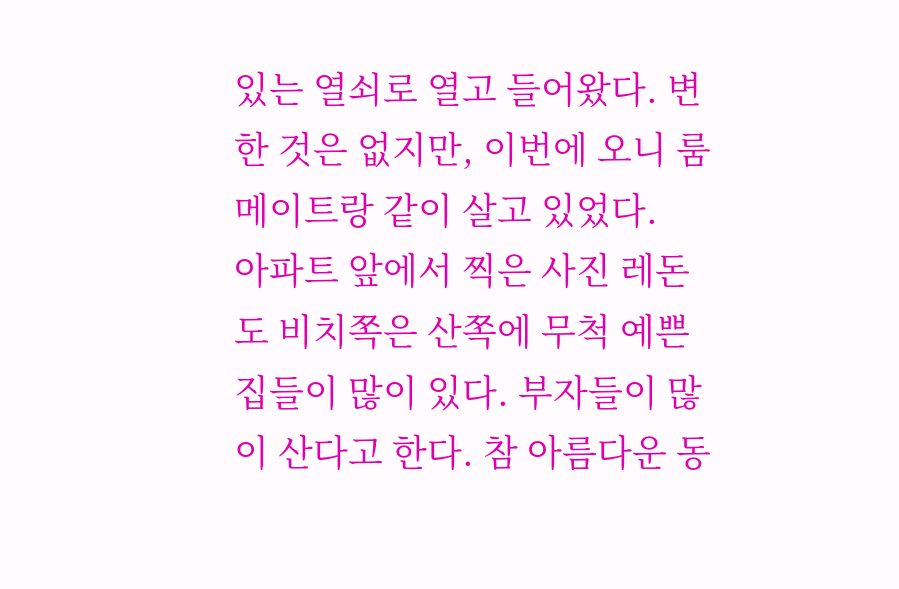있는 열쇠로 열고 들어왔다. 변한 것은 없지만, 이번에 오니 룸메이트랑 같이 살고 있었다.
아파트 앞에서 찍은 사진 레돈도 비치쪽은 산쪽에 무척 예쁜 집들이 많이 있다. 부자들이 많이 산다고 한다. 참 아름다운 동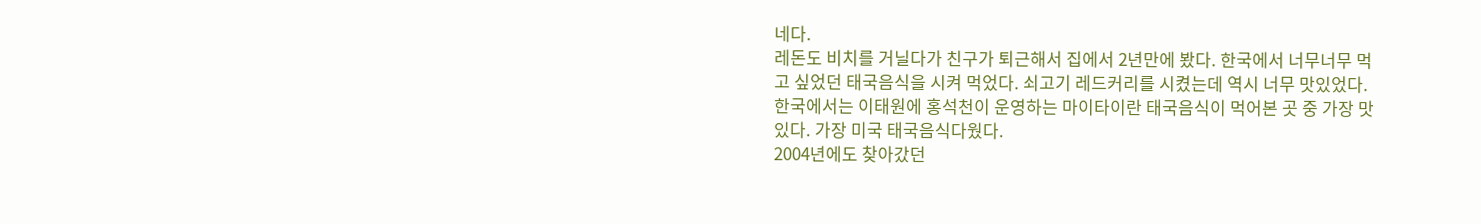네다.
레돈도 비치를 거닐다가 친구가 퇴근해서 집에서 2년만에 봤다. 한국에서 너무너무 먹고 싶었던 태국음식을 시켜 먹었다. 쇠고기 레드커리를 시켰는데 역시 너무 맛있었다. 한국에서는 이태원에 홍석천이 운영하는 마이타이란 태국음식이 먹어본 곳 중 가장 맛있다. 가장 미국 태국음식다웠다.
2004년에도 찾아갔던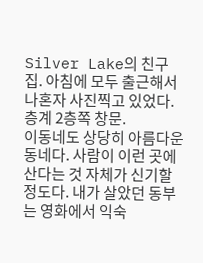Silver Lake의 친구집. 아침에 모두 출근해서 나혼자 사진찍고 있었다. 층계 2층쪽 창문.
이동네도 상당히 아름다운 동네다. 사람이 이런 곳에 산다는 것 자체가 신기할 정도다. 내가 살았던 동부는 영화에서 익숙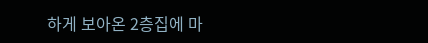하게 보아온 2층집에 마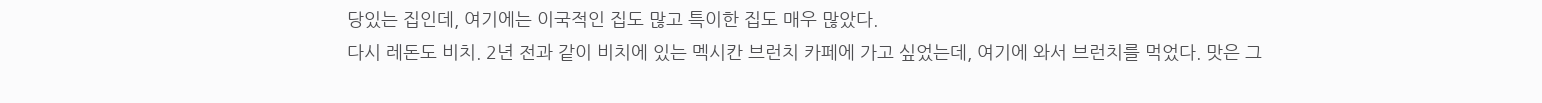당있는 집인데, 여기에는 이국적인 집도 많고 특이한 집도 매우 많았다.
다시 레돈도 비치. 2년 전과 같이 비치에 있는 멕시칸 브런치 카페에 가고 싶었는데, 여기에 와서 브런치를 먹었다. 맛은 그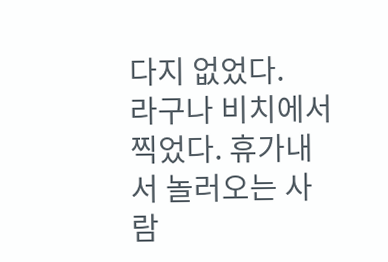다지 없었다.
라구나 비치에서 찍었다. 휴가내서 놀러오는 사람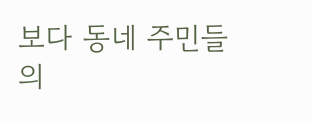보다 동네 주민들의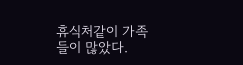휴식처같이 가족들이 많았다.